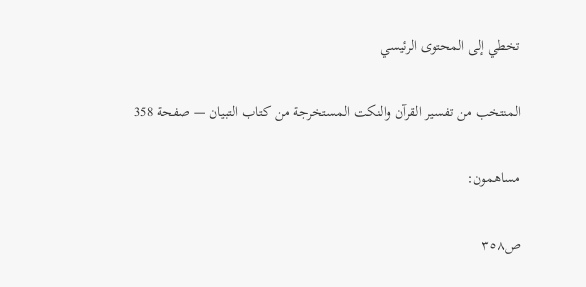تخطي إلى المحتوى الرئيسي

المنتخب من تفسير القرآن والنكت المستخرجة من كتاب التبيان — صفحة 358

مساهمون:

ص٣٥٨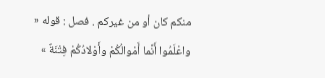منكم كان أو من غيركم . فصل : قوله « واعْلَمُوا أَنَّما أَمْوالُكُمْ وأَوْلادُكُمْ فِتْنَةٌ »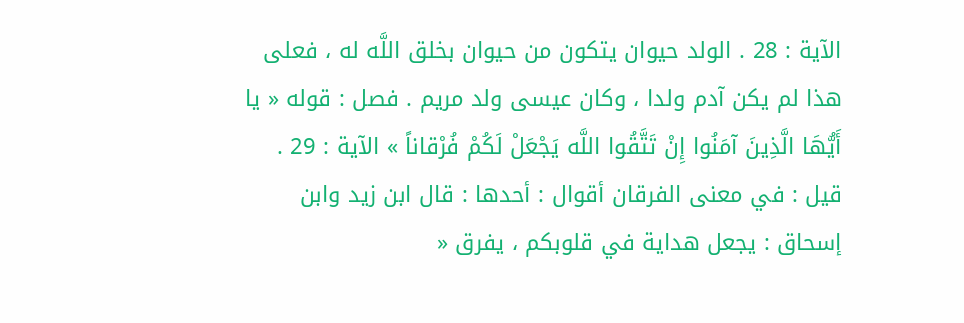الآية : 28 . الولد حيوان يتكون من حيوان بخلق اللَّه له ، فعلى هذا لم يكن آدم ولدا ، وكان عيسى ولد مريم . فصل : قوله « يا أَيُّهَا الَّذِينَ آمَنُوا إِنْ تَتَّقُوا اللَّه يَجْعَلْ لَكُمْ فُرْقاناً » الآية : 29 . قيل : في معنى الفرقان أقوال : أحدها : قال ابن زيد وابن إسحاق : يجعل هداية في قلوبكم ، يفرق «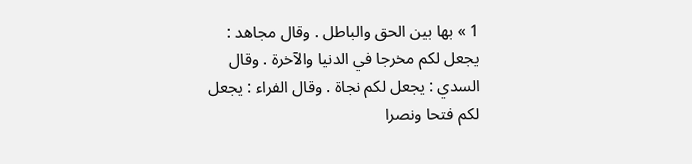1 » بها بين الحق والباطل . وقال مجاهد : يجعل لكم مخرجا في الدنيا والآخرة . وقال السدي : يجعل لكم نجاة . وقال الفراء : يجعل لكم فتحا ونصرا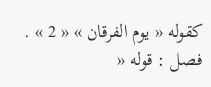كقوله « يوم الفرقان » « 2 » . فصل : قوله «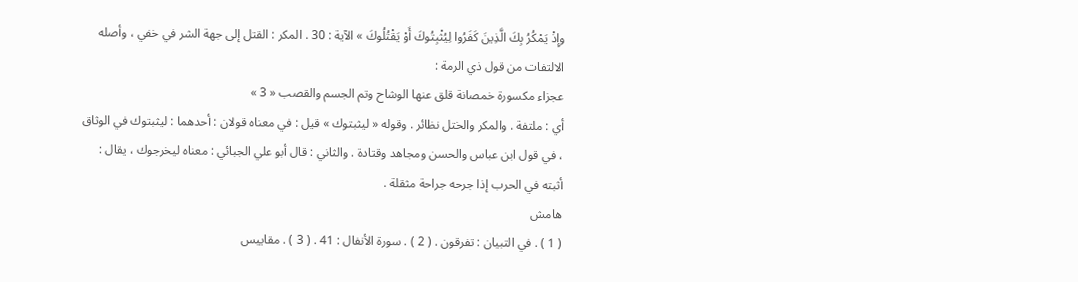وإِذْ يَمْكُرُ بِكَ الَّذِينَ كَفَرُوا لِيُثْبِتُوكَ أَوْ يَقْتُلُوكَ » الآية : 30 . المكر : القتل إلى جهة الشر في خفي ، وأصله الالتفات من قول ذي الرمة :
عجزاء مكسورة خمصانة قلق عنها الوشاح وتم الجسم والقصب « 3 »
أي : ملتفة . والمكر والختل نظائر . وقوله « ليثبتوك » قيل : في معناه قولان : أحدهما : ليثبتوك في الوثاق ، في قول ابن عباس والحسن ومجاهد وقتادة . والثاني : قال أبو علي الجبائي : معناه ليخرجوك ، يقال : أثبته في الحرب إذا جرحه جراحة مثقلة .
هامش
( 1 ) . في التبيان : تفرقون . ( 2 ) . سورة الأنفال : 41 . ( 3 ) . مقاييس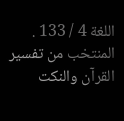اللغة 4 / 133 .
المنتخب من تفسير القرآن والنكت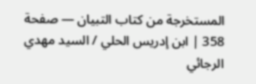المستخرجة من كتاب التبيان — صفحة 358 | ابن إدريس الحلي / السيد مهدي الرجائي